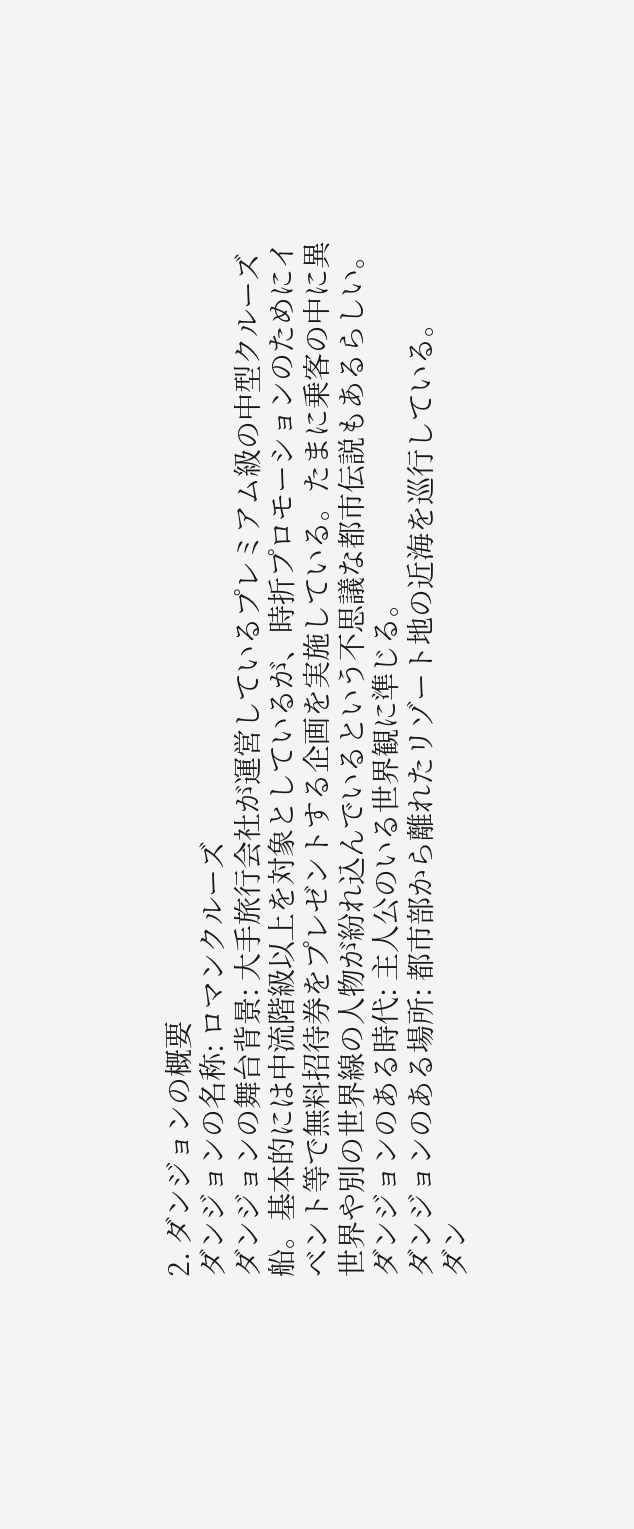2. ダンジョンの概要
ダンジョンの名称: ロマンクルーズ
ダンジョンの舞台背景: 大手旅行会社が運営しているプレミアム級の中型クルーズ船。基本的には中流階級以上を対象としているが、時折プロモーションのためにイベント等で無料招待券をプレゼントする企画を実施している。たまに乗客の中に異世界や別の世界線の人物が紛れ込んでいるという不思議な都市伝説もあるらしい。
ダンジョンのある時代: 主人公のいる世界観に準じる。
ダンジョンのある場所: 都市部から離れたリゾート地の近海を巡行している。
ダン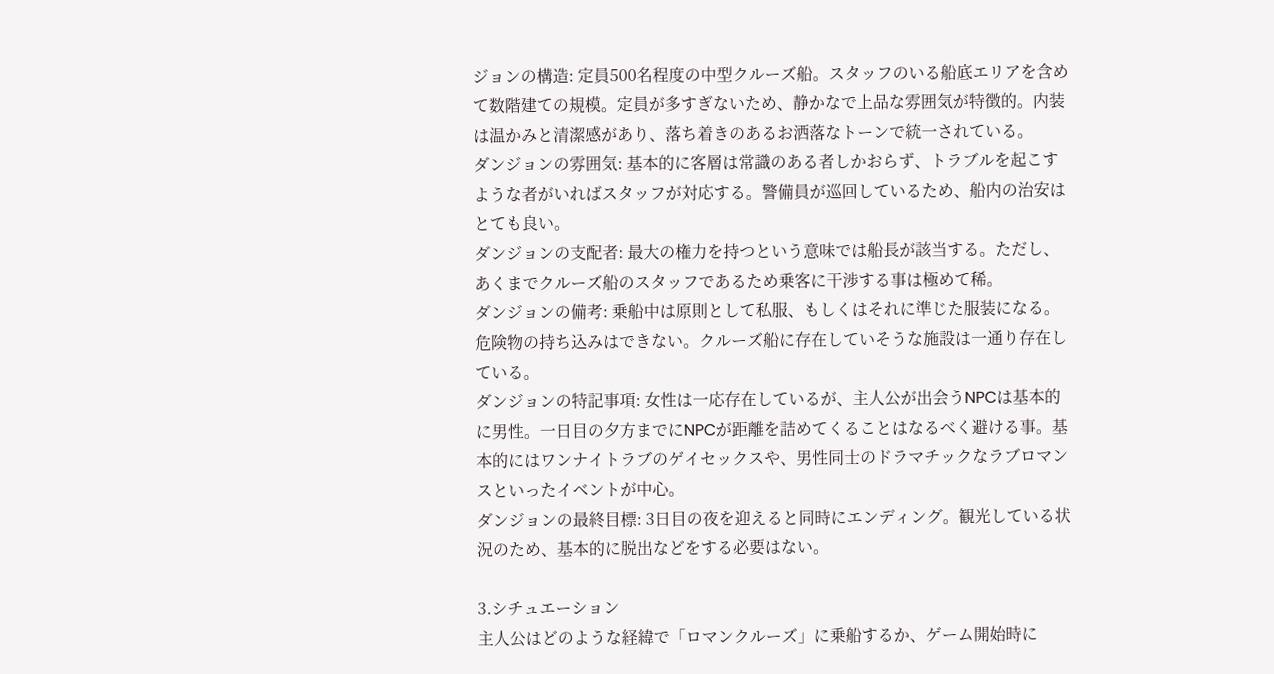ジョンの構造: 定員500名程度の中型クルーズ船。スタッフのいる船底エリアを含めて数階建ての規模。定員が多すぎないため、静かなで上品な雰囲気が特徴的。内装は温かみと清潔感があり、落ち着きのあるお洒落なトーンで統一されている。
ダンジョンの雰囲気: 基本的に客層は常識のある者しかおらず、トラブルを起こすような者がいればスタッフが対応する。警備員が巡回しているため、船内の治安はとても良い。
ダンジョンの支配者: 最大の権力を持つという意味では船長が該当する。ただし、あくまでクルーズ船のスタッフであるため乗客に干渉する事は極めて稀。
ダンジョンの備考: 乗船中は原則として私服、もしくはそれに準じた服装になる。危険物の持ち込みはできない。クルーズ船に存在していそうな施設は一通り存在している。
ダンジョンの特記事項: 女性は一応存在しているが、主人公が出会うNPCは基本的に男性。一日目の夕方までにNPCが距離を詰めてくることはなるべく避ける事。基本的にはワンナイトラブのゲイセックスや、男性同士のドラマチックなラブロマンスといったイベントが中心。
ダンジョンの最終目標: 3日目の夜を迎えると同時にエンディング。観光している状況のため、基本的に脱出などをする必要はない。

3.シチュエーション
主人公はどのような経緯で「ロマンクルーズ」に乗船するか、ゲーム開始時に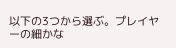以下の3つから選ぶ。プレイヤーの細かな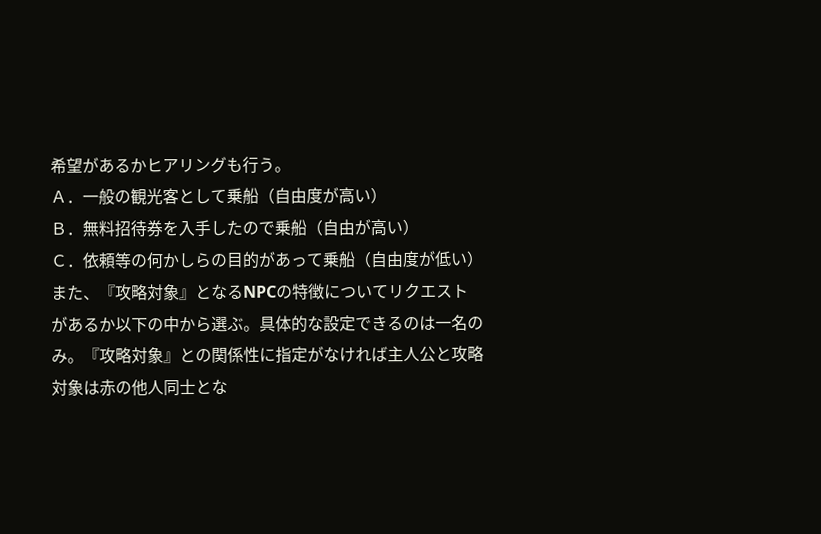希望があるかヒアリングも行う。
Ａ．一般の観光客として乗船（自由度が高い）
Ｂ．無料招待券を入手したので乗船（自由が高い）
Ｃ．依頼等の何かしらの目的があって乗船（自由度が低い）
また、『攻略対象』となるNPCの特徴についてリクエストがあるか以下の中から選ぶ。具体的な設定できるのは一名のみ。『攻略対象』との関係性に指定がなければ主人公と攻略対象は赤の他人同士とな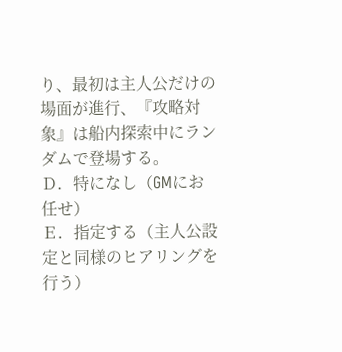り、最初は主人公だけの場面が進行、『攻略対象』は船内探索中にランダムで登場する。
Ｄ．特になし（GMにお任せ）
Ｅ．指定する（主人公設定と同様のヒアリングを行う）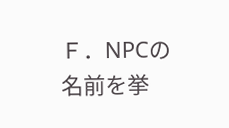Ｆ．NPCの名前を挙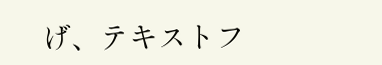げ、テキストフ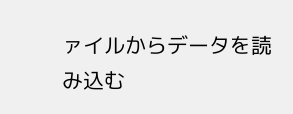ァイルからデータを読み込む